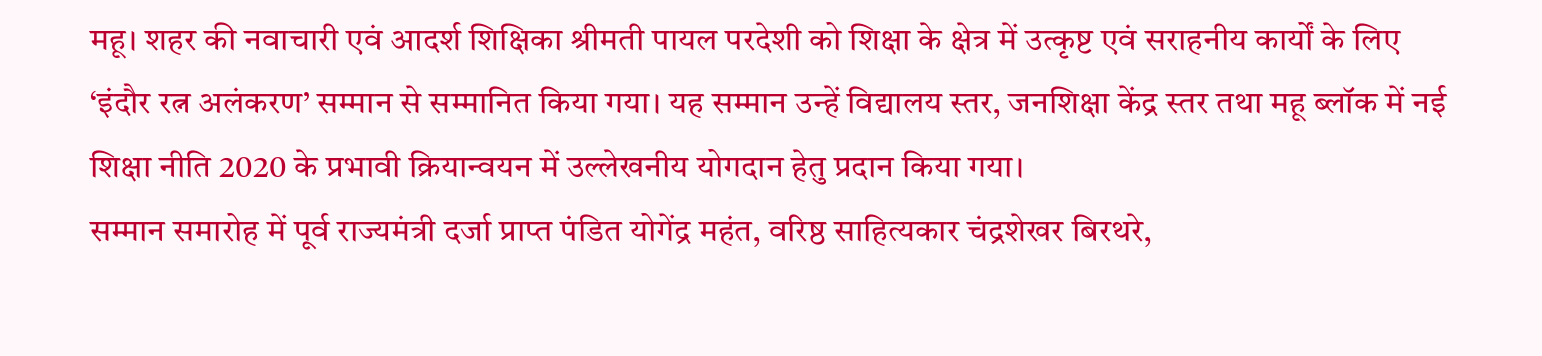महू। शहर की नवाचारी एवं आदर्श शिक्षिका श्रीमती पायल परदेशी को शिक्षा के क्षेत्र में उत्कृष्ट एवं सराहनीय कार्यों के लिए ‘इंदौर रत्न अलंकरण’ सम्मान से सम्मानित किया गया। यह सम्मान उन्हें विद्यालय स्तर, जनशिक्षा केंद्र स्तर तथा महू ब्लॉक में नई शिक्षा नीति 2020 के प्रभावी क्रियान्वयन में उल्लेखनीय योगदान हेतु प्रदान किया गया।
सम्मान समारोह में पूर्व राज्यमंत्री दर्जा प्राप्त पंडित योगेंद्र महंत, वरिष्ठ साहित्यकार चंद्रशेखर बिरथरे,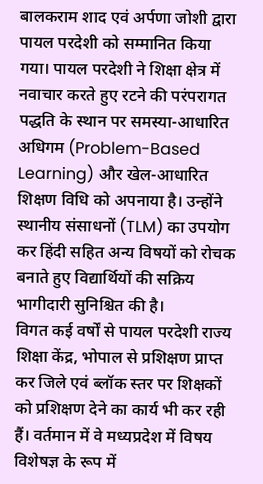बालकराम शाद एवं अर्पणा जोशी द्वारा पायल परदेशी को सम्मानित किया गया। पायल परदेशी ने शिक्षा क्षेत्र में नवाचार करते हुए रटने की परंपरागत पद्धति के स्थान पर समस्या-आधारित अधिगम (Problem-Based Learning) और खेल-आधारित शिक्षण विधि को अपनाया है। उन्होंने स्थानीय संसाधनों (TLM) का उपयोग कर हिंदी सहित अन्य विषयों को रोचक बनाते हुए विद्यार्थियों की सक्रिय भागीदारी सुनिश्चित की है।
विगत कई वर्षों से पायल परदेशी राज्य शिक्षा केंद्र, भोपाल से प्रशिक्षण प्राप्त कर जिले एवं ब्लॉक स्तर पर शिक्षकों को प्रशिक्षण देने का कार्य भी कर रही हैं। वर्तमान में वे मध्यप्रदेश में विषय विशेषज्ञ के रूप में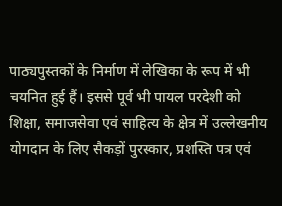पाठ्यपुस्तकों के निर्माण में लेखिका के रूप में भी चयनित हुई हैं। इससे पूर्व भी पायल परदेशी को शिक्षा, समाजसेवा एवं साहित्य के क्षेत्र में उल्लेखनीय योगदान के लिए सैकड़ों पुरस्कार, प्रशस्ति पत्र एवं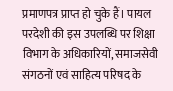प्रमाणपत्र प्राप्त हो चुके हैं। पायल परदेशी की इस उपलब्धि पर शिक्षा विभाग के अधिकारियों, समाजसेवी संगठनों एवं साहित्य परिषद के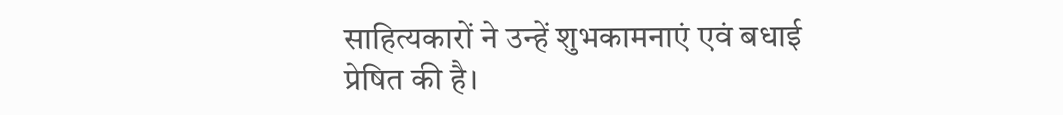साहित्यकारों ने उन्हें शुभकामनाएं एवं बधाई प्रेषित की है।